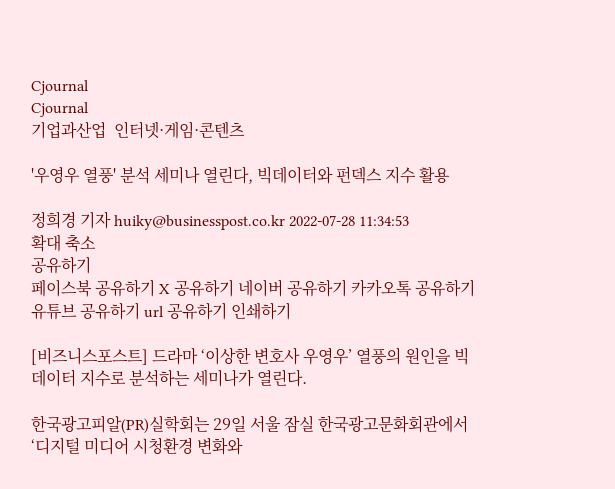Cjournal
Cjournal
기업과산업  인터넷·게임·콘텐츠

'우영우 열풍' 분석 세미나 열린다, 빅데이터와 펀덱스 지수 활용

정희경 기자 huiky@businesspost.co.kr 2022-07-28 11:34:53
확대 축소
공유하기
페이스북 공유하기 X 공유하기 네이버 공유하기 카카오톡 공유하기 유튜브 공유하기 url 공유하기 인쇄하기

[비즈니스포스트] 드라마 ‘이상한 변호사 우영우’ 열풍의 원인을 빅데이터 지수로 분석하는 세미나가 열린다.

한국광고피알(PR)실학회는 29일 서울 잠실 한국광고문화회관에서 ‘디지털 미디어 시청환경 변화와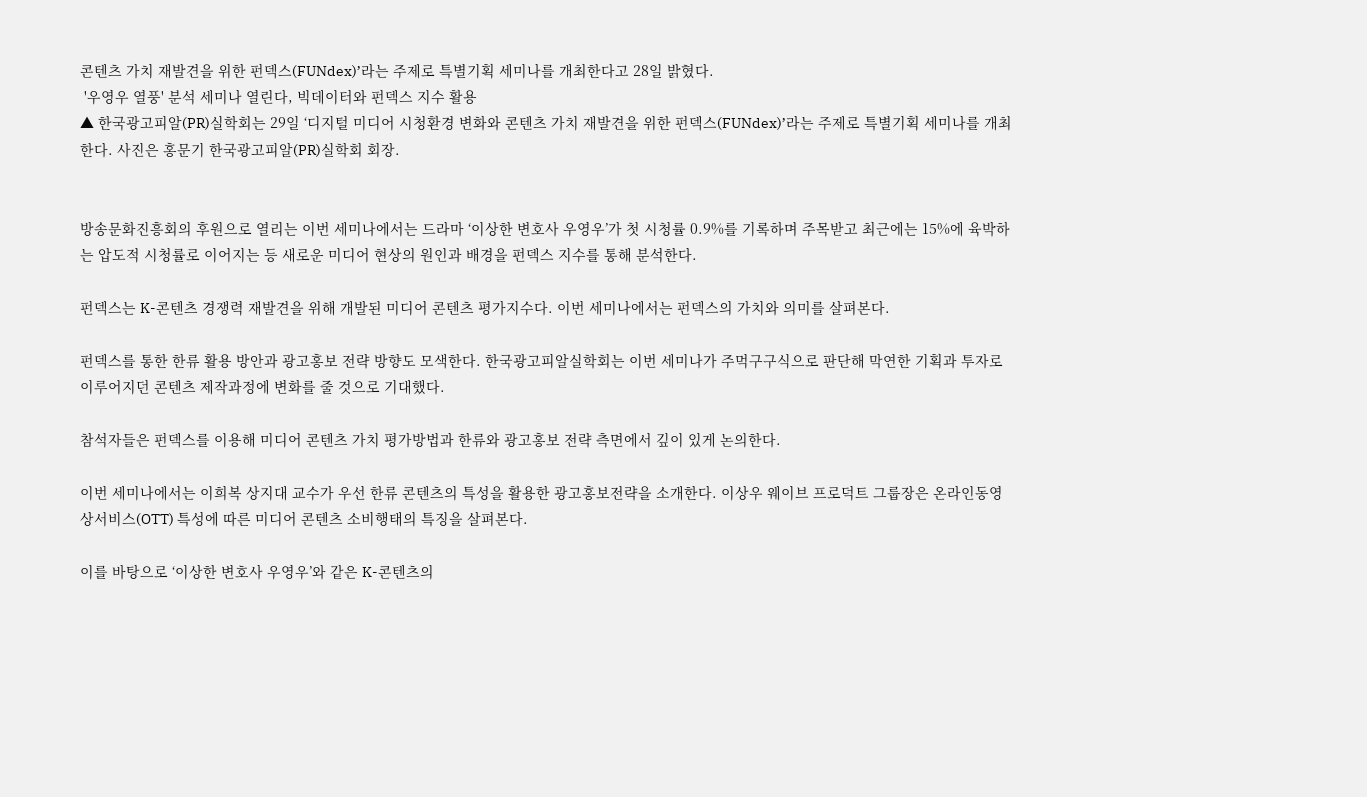콘텐츠 가치 재발견을 위한 펀덱스(FUNdex)’라는 주제로 특별기획 세미나를 개최한다고 28일 밝혔다.
 '우영우 열풍' 분석 세미나 열린다, 빅데이터와 펀덱스 지수 활용
▲ 한국광고피알(PR)실학회는 29일 ‘디지털 미디어 시청환경 변화와 콘텐츠 가치 재발견을 위한 펀덱스(FUNdex)’라는 주제로 특별기획 세미나를 개최한다. 사진은 홍문기 한국광고피알(PR)실학회 회장.


방송문화진흥회의 후원으로 열리는 이번 세미나에서는 드라마 ‘이상한 변호사 우영우’가 첫 시청률 0.9%를 기록하며 주목받고 최근에는 15%에 육박하는 압도적 시청률로 이어지는 등 새로운 미디어 현상의 원인과 배경을 펀덱스 지수를 통해 분석한다.

펀덱스는 K-콘텐츠 경쟁력 재발견을 위해 개발된 미디어 콘텐츠 평가지수다. 이번 세미나에서는 펀덱스의 가치와 의미를 살펴본다.

펀덱스를 통한 한류 활용 방안과 광고홍보 전략 방향도 모색한다. 한국광고피알실학회는 이번 세미나가 주먹구구식으로 판단해 막연한 기획과 투자로 이루어지던 콘텐츠 제작과정에 변화를 줄 것으로 기대했다.

참석자들은 펀덱스를 이용해 미디어 콘텐츠 가치 평가방법과 한류와 광고홍보 전략 측면에서 깊이 있게 논의한다.

이번 세미나에서는 이희복 상지대 교수가 우선 한류 콘텐츠의 특성을 활용한 광고홍보전략을 소개한다. 이상우 웨이브 프로덕트 그룹장은 온라인동영상서비스(OTT) 특성에 따른 미디어 콘텐츠 소비행태의 특징을 살펴본다.

이를 바탕으로 ‘이상한 변호사 우영우’와 같은 K-콘텐츠의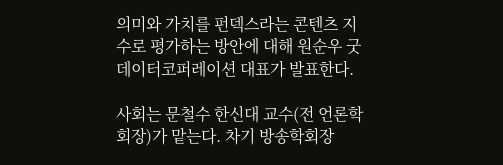의미와 가치를 펀덱스라는 콘텐츠 지수로 평가하는 방안에 대해 원순우 굿데이터코퍼레이션 대표가 발표한다.

사회는 문철수 한신대 교수(전 언론학회장)가 맡는다. 차기 방송학회장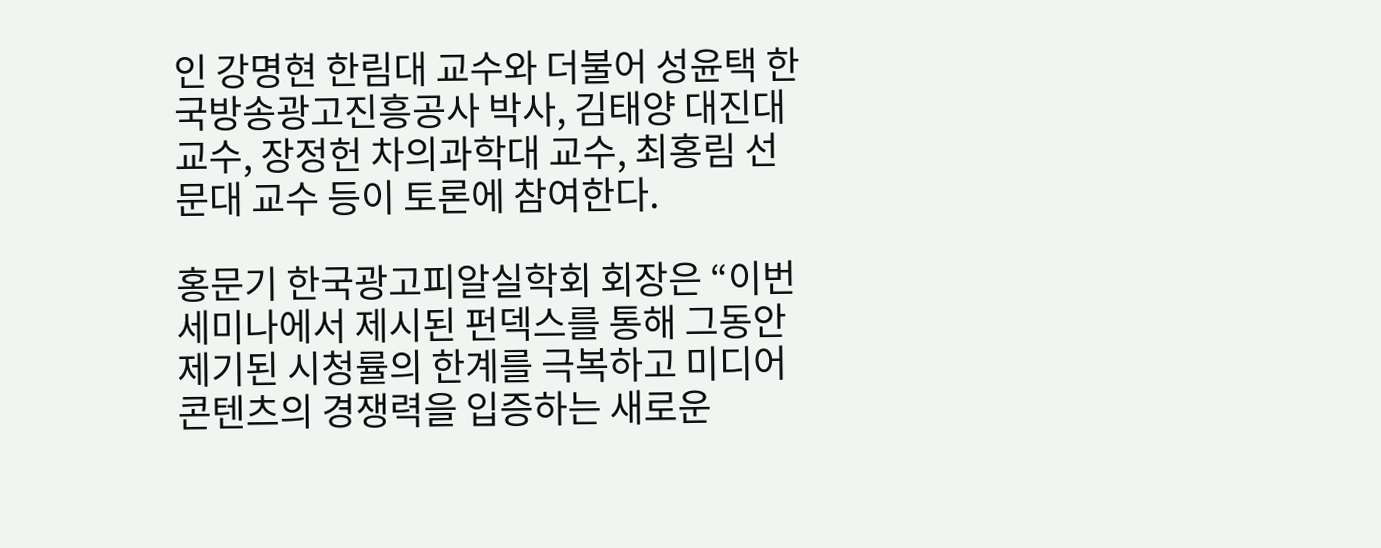인 강명현 한림대 교수와 더불어 성윤택 한국방송광고진흥공사 박사, 김태양 대진대 교수, 장정헌 차의과학대 교수, 최홍림 선문대 교수 등이 토론에 참여한다.

홍문기 한국광고피알실학회 회장은 “이번 세미나에서 제시된 펀덱스를 통해 그동안 제기된 시청률의 한계를 극복하고 미디어 콘텐츠의 경쟁력을 입증하는 새로운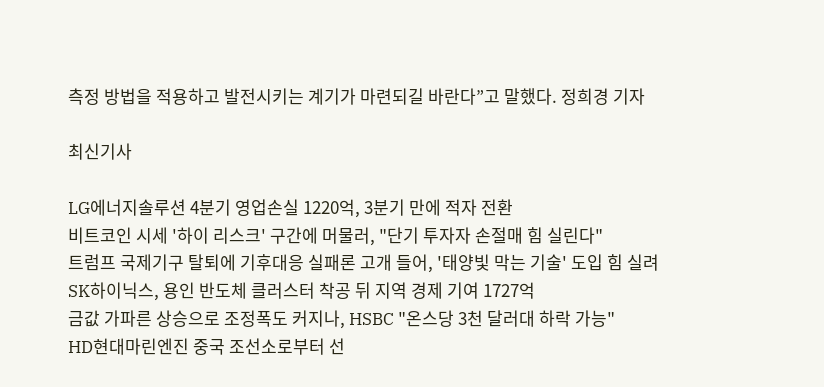측정 방법을 적용하고 발전시키는 계기가 마련되길 바란다”고 말했다. 정희경 기자

최신기사

LG에너지솔루션 4분기 영업손실 1220억, 3분기 만에 적자 전환
비트코인 시세 '하이 리스크' 구간에 머물러, "단기 투자자 손절매 힘 실린다"
트럼프 국제기구 탈퇴에 기후대응 실패론 고개 들어, '태양빛 막는 기술' 도입 힘 실려
SK하이닉스, 용인 반도체 클러스터 착공 뒤 지역 경제 기여 1727억
금값 가파른 상승으로 조정폭도 커지나, HSBC "온스당 3천 달러대 하락 가능"
HD현대마린엔진 중국 조선소로부터 선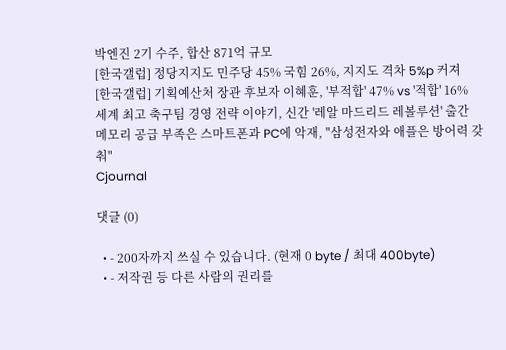박엔진 2기 수주, 합산 871억 규모
[한국갤럽] 정당지지도 민주당 45% 국힘 26%, 지지도 격차 5%p 커져
[한국갤럽] 기획예산처 장관 후보자 이혜훈, '부적합' 47% vs '적합' 16%
세계 최고 축구팀 경영 전략 이야기, 신간 '레알 마드리드 레볼루션' 출간
메모리 공급 부족은 스마트폰과 PC에 악재, "삼성전자와 애플은 방어력 갖춰"
Cjournal

댓글 (0)

  • - 200자까지 쓰실 수 있습니다. (현재 0 byte / 최대 400byte)
  • - 저작권 등 다른 사람의 권리를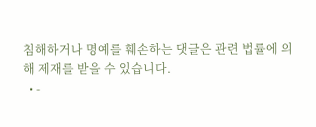침해하거나 명예를 훼손하는 댓글은 관련 법률에 의해 제재를 받을 수 있습니다.
  • -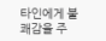타인에게 불쾌감을 주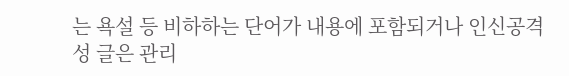는 욕설 등 비하하는 단어가 내용에 포함되거나 인신공격성 글은 관리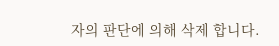자의 판단에 의해 삭제 합니다.